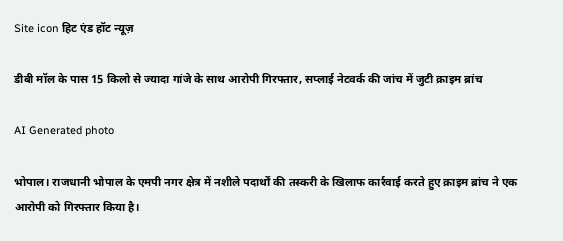Site icon हिट एंड हॉट न्यूज़

डीबी मॉल के पास 15 किलो से ज्यादा गांजे के साथ आरोपी गिरफ्तार, सप्लाई नेटवर्क की जांच में जुटी क्राइम ब्रांच

AI Generated photo

भोपाल। राजधानी भोपाल के एमपी नगर क्षेत्र में नशीले पदार्थों की तस्करी के खिलाफ कार्रवाई करते हुए क्राइम ब्रांच ने एक आरोपी को गिरफ्तार किया है।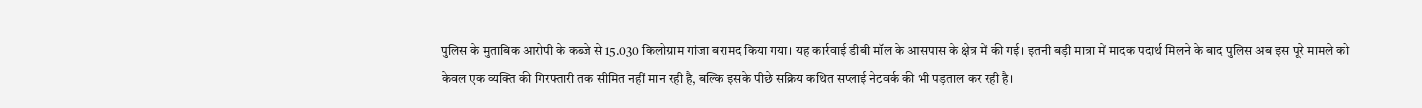पुलिस के मुताबिक आरोपी के कब्जे से 15.030 किलोग्राम गांजा बरामद किया गया। यह कार्रवाई डीबी मॉल के आसपास के क्षेत्र में की गई। इतनी बड़ी मात्रा में मादक पदार्थ मिलने के बाद पुलिस अब इस पूरे मामले को केवल एक व्यक्ति की गिरफ्तारी तक सीमित नहीं मान रही है, बल्कि इसके पीछे सक्रिय कथित सप्लाई नेटवर्क की भी पड़ताल कर रही है।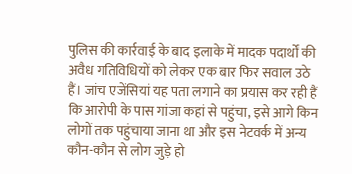पुलिस की कार्रवाई के बाद इलाके में मादक पदार्थों की अवैध गतिविधियों को लेकर एक बार फिर सवाल उठे हैं। जांच एजेंसियां यह पता लगाने का प्रयास कर रही हैं कि आरोपी के पास गांजा कहां से पहुंचा, इसे आगे किन लोगों तक पहुंचाया जाना था और इस नेटवर्क में अन्य कौन-कौन से लोग जुड़े हो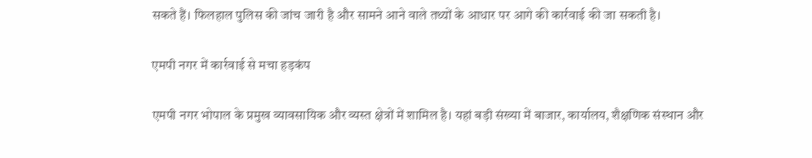सकते हैं। फिलहाल पुलिस की जांच जारी है और सामने आने वाले तथ्यों के आधार पर आगे की कार्रवाई की जा सकती है।

एमपी नगर में कार्रवाई से मचा हड़कंप

एमपी नगर भोपाल के प्रमुख व्यावसायिक और व्यस्त क्षेत्रों में शामिल है। यहां बड़ी संख्या में बाजार, कार्यालय, शैक्षणिक संस्थान और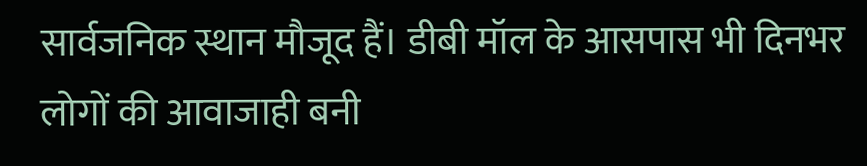सार्वजनिक स्थान मौजूद हैं। डीबी मॉल के आसपास भी दिनभर लोगों की आवाजाही बनी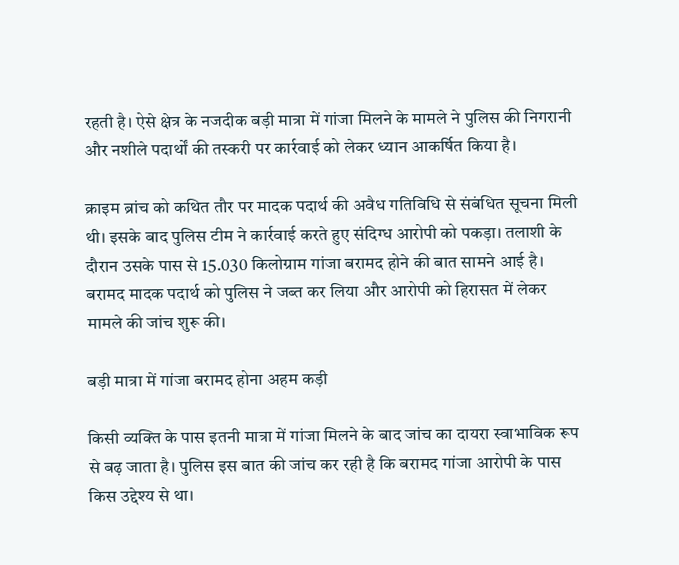रहती है। ऐसे क्षेत्र के नजदीक बड़ी मात्रा में गांजा मिलने के मामले ने पुलिस की निगरानी और नशीले पदार्थों की तस्करी पर कार्रवाई को लेकर ध्यान आकर्षित किया है।

क्राइम ब्रांच को कथित तौर पर मादक पदार्थ की अवैध गतिविधि से संबंधित सूचना मिली थी। इसके बाद पुलिस टीम ने कार्रवाई करते हुए संदिग्ध आरोपी को पकड़ा। तलाशी के दौरान उसके पास से 15.030 किलोग्राम गांजा बरामद होने की बात सामने आई है। बरामद मादक पदार्थ को पुलिस ने जब्त कर लिया और आरोपी को हिरासत में लेकर मामले की जांच शुरू की।

बड़ी मात्रा में गांजा बरामद होना अहम कड़ी

किसी व्यक्ति के पास इतनी मात्रा में गांजा मिलने के बाद जांच का दायरा स्वाभाविक रूप से बढ़ जाता है। पुलिस इस बात की जांच कर रही है कि बरामद गांजा आरोपी के पास किस उद्देश्य से था।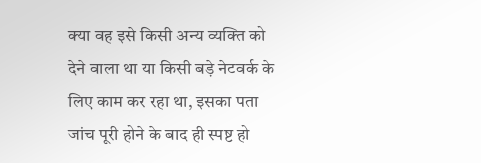क्या वह इसे किसी अन्य व्यक्ति को देने वाला था या किसी बड़े नेटवर्क के लिए काम कर रहा था, इसका पता जांच पूरी होने के बाद ही स्पष्ट हो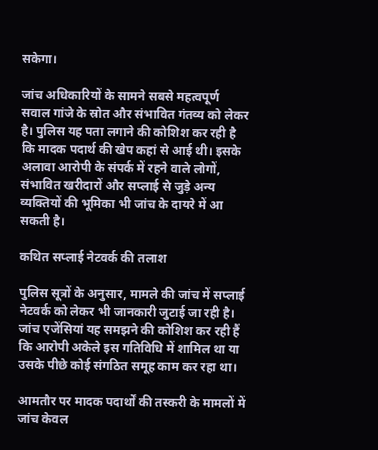सकेगा।

जांच अधिकारियों के सामने सबसे महत्वपूर्ण सवाल गांजे के स्रोत और संभावित गंतव्य को लेकर है। पुलिस यह पता लगाने की कोशिश कर रही है कि मादक पदार्थ की खेप कहां से आई थी। इसके अलावा आरोपी के संपर्क में रहने वाले लोगों, संभावित खरीदारों और सप्लाई से जुड़े अन्य व्यक्तियों की भूमिका भी जांच के दायरे में आ सकती है।

कथित सप्लाई नेटवर्क की तलाश

पुलिस सूत्रों के अनुसार, मामले की जांच में सप्लाई नेटवर्क को लेकर भी जानकारी जुटाई जा रही है। जांच एजेंसियां यह समझने की कोशिश कर रही हैं कि आरोपी अकेले इस गतिविधि में शामिल था या उसके पीछे कोई संगठित समूह काम कर रहा था।

आमतौर पर मादक पदार्थों की तस्करी के मामलों में जांच केवल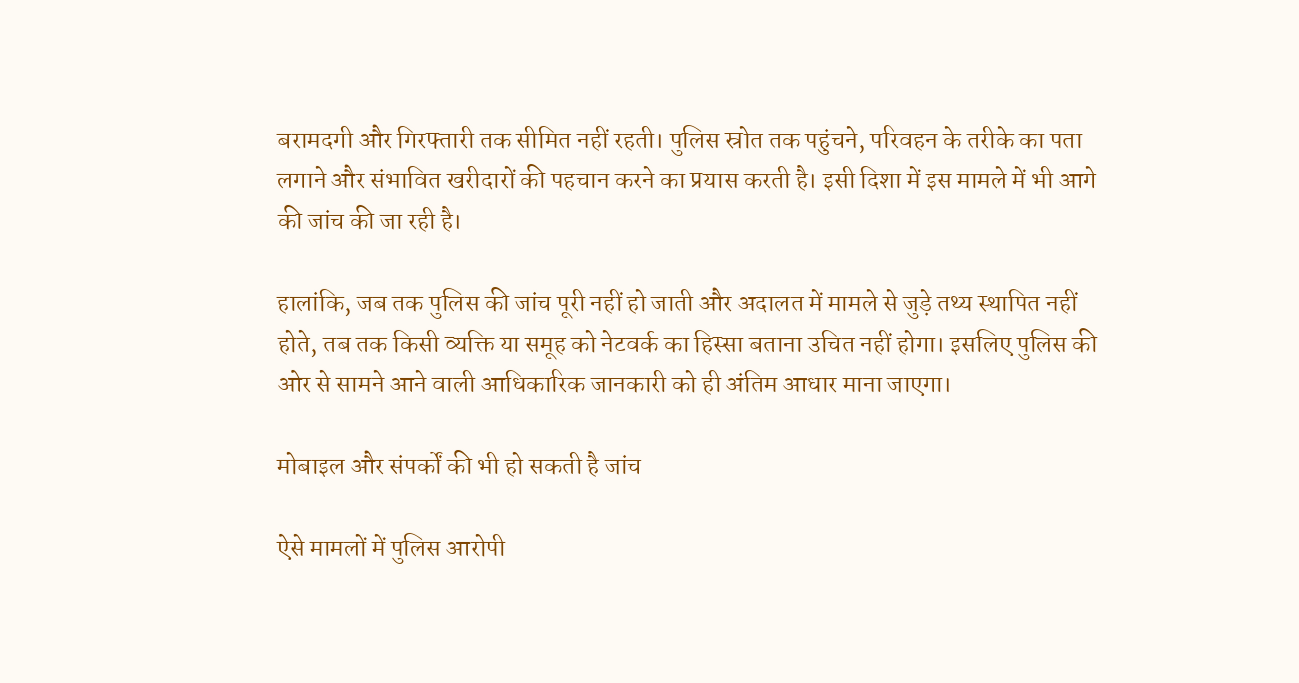बरामदगी और गिरफ्तारी तक सीमित नहीं रहती। पुलिस स्रोत तक पहुंचने, परिवहन के तरीके का पता लगाने और संभावित खरीदारों की पहचान करने का प्रयास करती है। इसी दिशा में इस मामले में भी आगे की जांच की जा रही है।

हालांकि, जब तक पुलिस की जांच पूरी नहीं हो जाती और अदालत में मामले से जुड़े तथ्य स्थापित नहीं होते, तब तक किसी व्यक्ति या समूह को नेटवर्क का हिस्सा बताना उचित नहीं होगा। इसलिए पुलिस की ओर से सामने आने वाली आधिकारिक जानकारी को ही अंतिम आधार माना जाएगा।

मोबाइल और संपर्कों की भी हो सकती है जांच

ऐसे मामलों में पुलिस आरोपी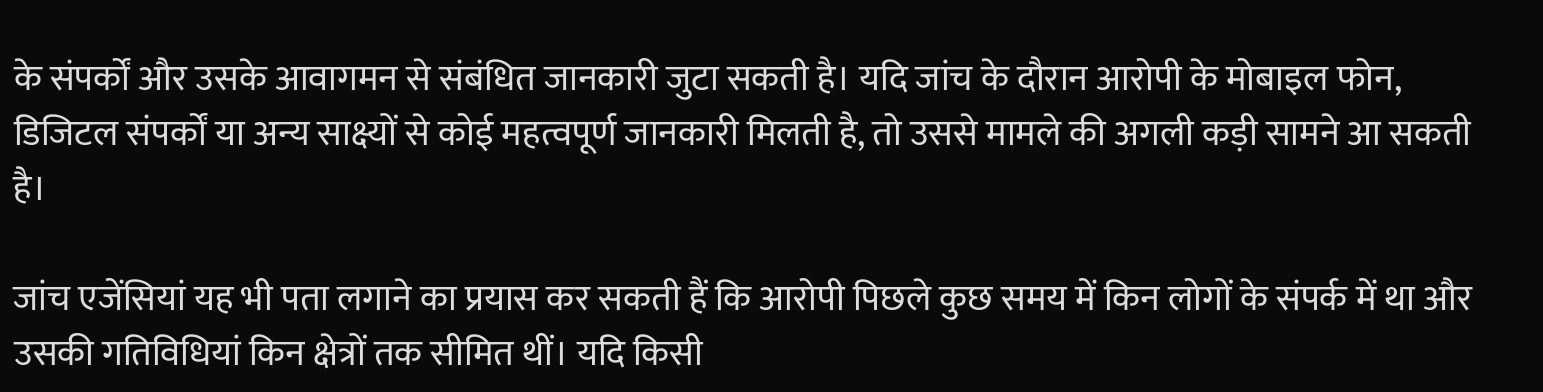के संपर्कों और उसके आवागमन से संबंधित जानकारी जुटा सकती है। यदि जांच के दौरान आरोपी के मोबाइल फोन, डिजिटल संपर्कों या अन्य साक्ष्यों से कोई महत्वपूर्ण जानकारी मिलती है, तो उससे मामले की अगली कड़ी सामने आ सकती है।

जांच एजेंसियां यह भी पता लगाने का प्रयास कर सकती हैं कि आरोपी पिछले कुछ समय में किन लोगों के संपर्क में था और उसकी गतिविधियां किन क्षेत्रों तक सीमित थीं। यदि किसी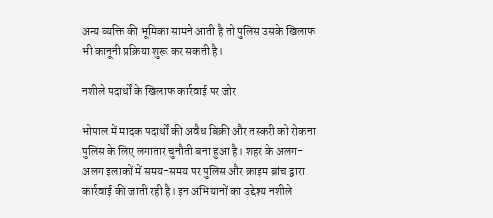अन्य व्यक्ति की भूमिका सामने आती है तो पुलिस उसके खिलाफ भी कानूनी प्रक्रिया शुरू कर सकती है।

नशीले पदार्थों के खिलाफ कार्रवाई पर जोर

भोपाल में मादक पदार्थों की अवैध बिक्री और तस्करी को रोकना पुलिस के लिए लगातार चुनौती बना हुआ है। शहर के अलग-अलग इलाकों में समय-समय पर पुलिस और क्राइम ब्रांच द्वारा कार्रवाई की जाती रही है। इन अभियानों का उद्देश्य नशीले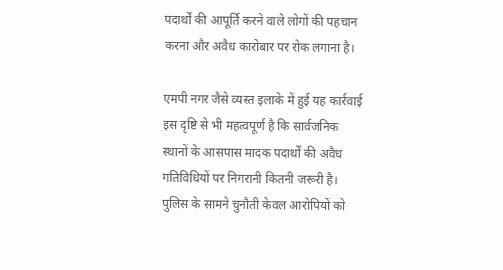पदार्थों की आपूर्ति करने वाले लोगों की पहचान करना और अवैध कारोबार पर रोक लगाना है।

एमपी नगर जैसे व्यस्त इलाके में हुई यह कार्रवाई इस दृष्टि से भी महत्वपूर्ण है कि सार्वजनिक स्थानों के आसपास मादक पदार्थों की अवैध गतिविधियों पर निगरानी कितनी जरूरी है। पुलिस के सामने चुनौती केवल आरोपियों को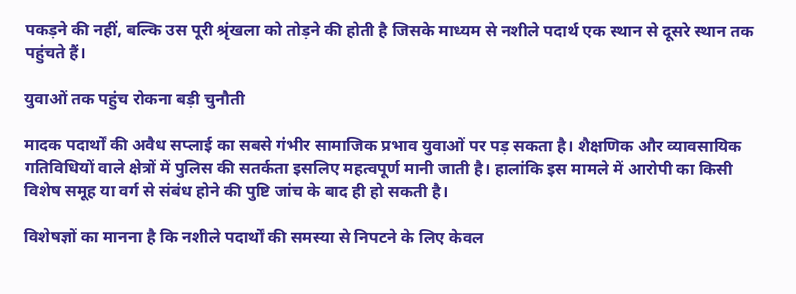पकड़ने की नहीं, बल्कि उस पूरी श्रृंखला को तोड़ने की होती है जिसके माध्यम से नशीले पदार्थ एक स्थान से दूसरे स्थान तक पहुंचते हैं।

युवाओं तक पहुंच रोकना बड़ी चुनौती

मादक पदार्थों की अवैध सप्लाई का सबसे गंभीर सामाजिक प्रभाव युवाओं पर पड़ सकता है। शैक्षणिक और व्यावसायिक गतिविधियों वाले क्षेत्रों में पुलिस की सतर्कता इसलिए महत्वपूर्ण मानी जाती है। हालांकि इस मामले में आरोपी का किसी विशेष समूह या वर्ग से संबंध होने की पुष्टि जांच के बाद ही हो सकती है।

विशेषज्ञों का मानना है कि नशीले पदार्थों की समस्या से निपटने के लिए केवल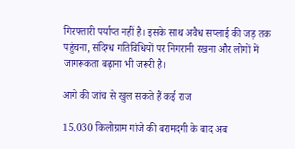गिरफ्तारी पर्याप्त नहीं है। इसके साथ अवैध सप्लाई की जड़ तक पहुंचना, संदिग्ध गतिविधियों पर निगरानी रखना और लोगों में जागरूकता बढ़ाना भी जरूरी है।

आगे की जांच से खुल सकते हैं कई राज

15.030 किलोग्राम गांजे की बरामदगी के बाद अब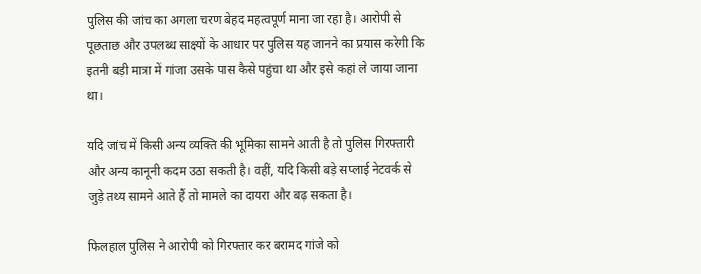पुलिस की जांच का अगला चरण बेहद महत्वपूर्ण माना जा रहा है। आरोपी से पूछताछ और उपलब्ध साक्ष्यों के आधार पर पुलिस यह जानने का प्रयास करेगी कि इतनी बड़ी मात्रा में गांजा उसके पास कैसे पहुंचा था और इसे कहां ले जाया जाना था।

यदि जांच में किसी अन्य व्यक्ति की भूमिका सामने आती है तो पुलिस गिरफ्तारी और अन्य कानूनी कदम उठा सकती है। वहीं, यदि किसी बड़े सप्लाई नेटवर्क से जुड़े तथ्य सामने आते हैं तो मामले का दायरा और बढ़ सकता है।

फिलहाल पुलिस ने आरोपी को गिरफ्तार कर बरामद गांजे को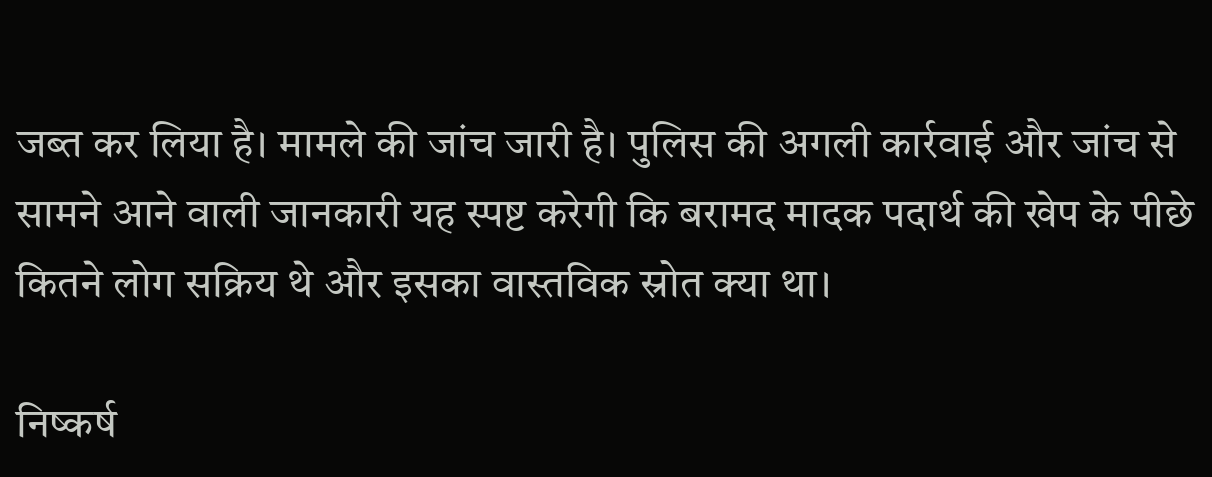जब्त कर लिया है। मामले की जांच जारी है। पुलिस की अगली कार्रवाई और जांच से सामने आने वाली जानकारी यह स्पष्ट करेगी कि बरामद मादक पदार्थ की खेप के पीछे कितने लोग सक्रिय थे और इसका वास्तविक स्रोत क्या था।

निष्कर्ष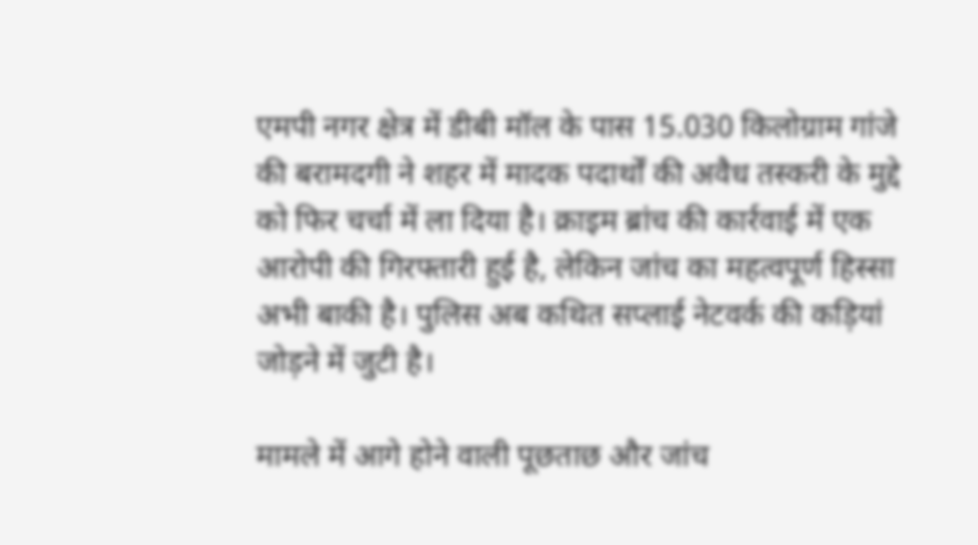एमपी नगर क्षेत्र में डीबी मॉल के पास 15.030 किलोग्राम गांजे की बरामदगी ने शहर में मादक पदार्थों की अवैध तस्करी के मुद्दे को फिर चर्चा में ला दिया है। क्राइम ब्रांच की कार्रवाई में एक आरोपी की गिरफ्तारी हुई है, लेकिन जांच का महत्वपूर्ण हिस्सा अभी बाकी है। पुलिस अब कथित सप्लाई नेटवर्क की कड़ियां जोड़ने में जुटी है।

मामले में आगे होने वाली पूछताछ और जांच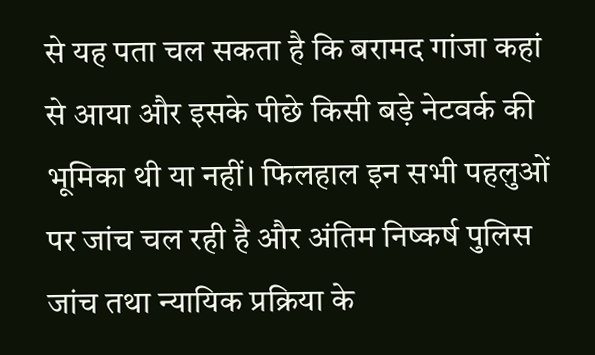से यह पता चल सकता है कि बरामद गांजा कहां से आया और इसके पीछे किसी बड़े नेटवर्क की भूमिका थी या नहीं। फिलहाल इन सभी पहलुओं पर जांच चल रही है और अंतिम निष्कर्ष पुलिस जांच तथा न्यायिक प्रक्रिया के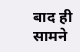बाद ही सामने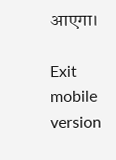आएगा।

Exit mobile version